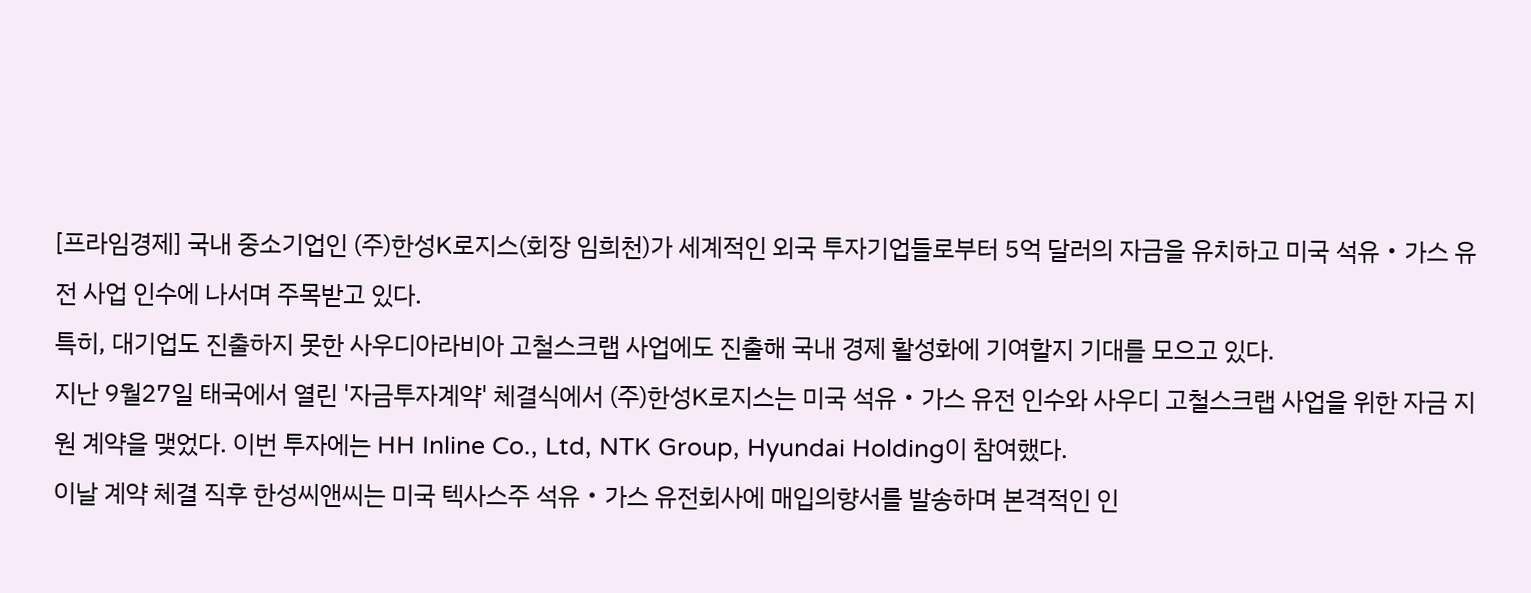[프라임경제] 국내 중소기업인 (주)한성K로지스(회장 임희천)가 세계적인 외국 투자기업들로부터 5억 달러의 자금을 유치하고 미국 석유‧가스 유전 사업 인수에 나서며 주목받고 있다.
특히, 대기업도 진출하지 못한 사우디아라비아 고철스크랩 사업에도 진출해 국내 경제 활성화에 기여할지 기대를 모으고 있다.
지난 9월27일 태국에서 열린 '자금투자계약' 체결식에서 (주)한성K로지스는 미국 석유‧가스 유전 인수와 사우디 고철스크랩 사업을 위한 자금 지원 계약을 맺었다. 이번 투자에는 HH Inline Co., Ltd, NTK Group, Hyundai Holding이 참여했다.
이날 계약 체결 직후 한성씨앤씨는 미국 텍사스주 석유‧가스 유전회사에 매입의향서를 발송하며 본격적인 인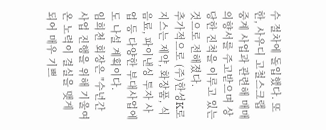수 절차에 돌입했다. 또한, 사우디 고철스크랩 중계 사업과 관련해 매매 의향서를 주고받으며 상당한 진척을 이루고 있는 것으로 전해졌다.
추가적으로 (주)한성K로지스는 제약, 화장품, 식음료, 파이낸싱 투자 사업 등 다양한 부대사업에도 나설 계획이다.
임희천 회장은 "수년간 사업 진행을 위해 기울여온 노력이 결실을 맺게 되어 매우 기쁘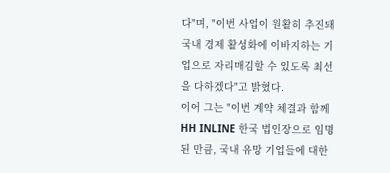다"며, "이번 사업이 원활히 추진돼 국내 경제 활성화에 이바지하는 기업으로 자리매김할 수 있도록 최선을 다하겠다"고 밝혔다.
이어 그는 "이번 계약 체결과 함께 HH INLINE 한국 법인장으로 임명된 만큼, 국내 유망 기업들에 대한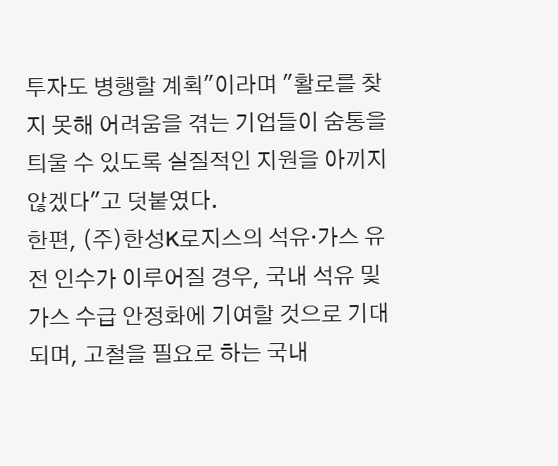투자도 병행할 계획"이라며 "활로를 찾지 못해 어려움을 겪는 기업들이 숨통을 틔울 수 있도록 실질적인 지원을 아끼지 않겠다"고 덧붙였다.
한편, (주)한성K로지스의 석유‧가스 유전 인수가 이루어질 경우, 국내 석유 및 가스 수급 안정화에 기여할 것으로 기대되며, 고철을 필요로 하는 국내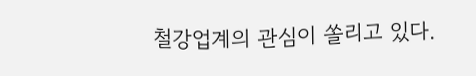철강업계의 관심이 쏠리고 있다.